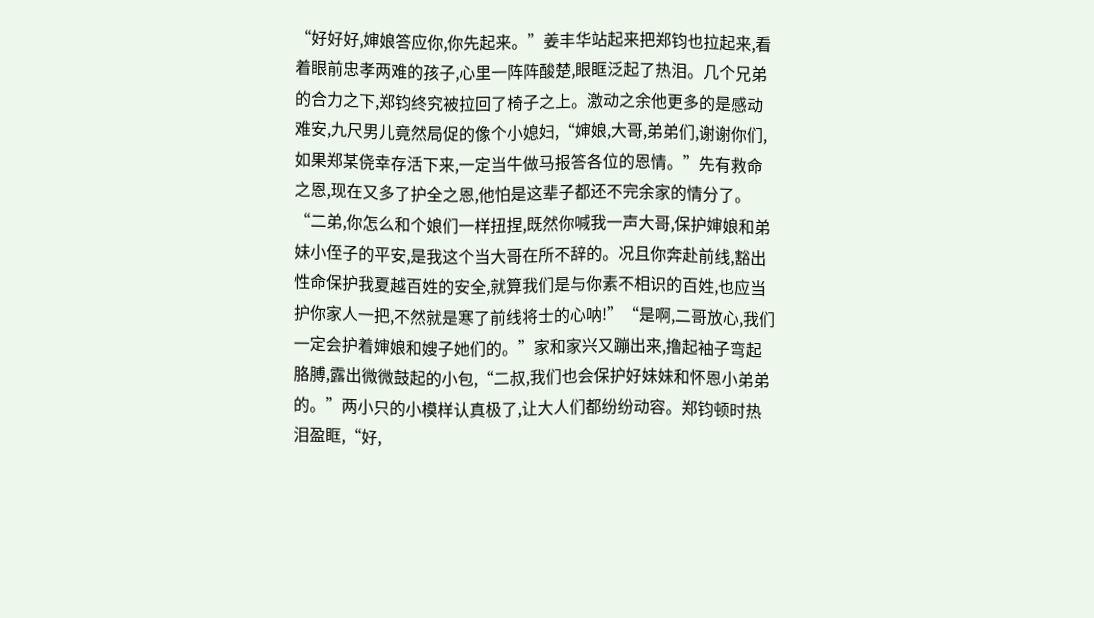“好好好,婶娘答应你,你先起来。”姜丰华站起来把郑钧也拉起来,看着眼前忠孝两难的孩子,心里一阵阵酸楚,眼眶泛起了热泪。几个兄弟的合力之下,郑钧终究被拉回了椅子之上。激动之余他更多的是感动难安,九尺男儿竟然局促的像个小媳妇,“婶娘,大哥,弟弟们,谢谢你们,如果郑某侥幸存活下来,一定当牛做马报答各位的恩情。”先有救命之恩,现在又多了护全之恩,他怕是这辈子都还不完余家的情分了。“二弟,你怎么和个娘们一样扭捏,既然你喊我一声大哥,保护婶娘和弟妹小侄子的平安,是我这个当大哥在所不辞的。况且你奔赴前线,豁出性命保护我夏越百姓的安全,就算我们是与你素不相识的百姓,也应当护你家人一把,不然就是寒了前线将士的心呐!”“是啊,二哥放心,我们一定会护着婶娘和嫂子她们的。”家和家兴又蹦出来,撸起袖子弯起胳膊,露出微微鼓起的小包,“二叔,我们也会保护好妹妹和怀恩小弟弟的。”两小只的小模样认真极了,让大人们都纷纷动容。郑钧顿时热泪盈眶,“好,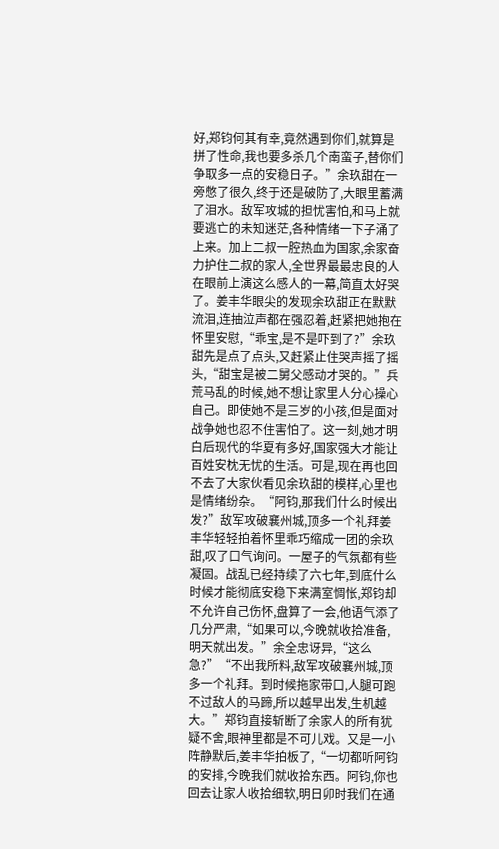好,郑钧何其有幸,竟然遇到你们,就算是拼了性命,我也要多杀几个南蛮子,替你们争取多一点的安稳日子。”余玖甜在一旁憋了很久,终于还是破防了,大眼里蓄满了泪水。敌军攻城的担忧害怕,和马上就要逃亡的未知迷茫,各种情绪一下子涌了上来。加上二叔一腔热血为国家,余家奋力护住二叔的家人,全世界最最忠良的人在眼前上演这么感人的一幕,简直太好哭了。姜丰华眼尖的发现余玖甜正在默默流泪,连抽泣声都在强忍着,赶紧把她抱在怀里安慰,“乖宝,是不是吓到了?”余玖甜先是点了点头,又赶紧止住哭声摇了摇头,“甜宝是被二舅父感动才哭的。”兵荒马乱的时候,她不想让家里人分心操心自己。即使她不是三岁的小孩,但是面对战争她也忍不住害怕了。这一刻,她才明白后现代的华夏有多好,国家强大才能让百姓安枕无忧的生活。可是,现在再也回不去了大家伙看见余玖甜的模样,心里也是情绪纷杂。“阿钧,那我们什么时候出发?”敌军攻破襄州城,顶多一个礼拜姜丰华轻轻拍着怀里乖巧缩成一团的余玖甜,叹了口气询问。一屋子的气氛都有些凝固。战乱已经持续了六七年,到底什么时候才能彻底安稳下来满室惆怅,郑钧却不允许自己伤怀,盘算了一会,他语气添了几分严肃,“如果可以,今晚就收拾准备,明天就出发。”余全忠讶异,“这么急?”“不出我所料,敌军攻破襄州城,顶多一个礼拜。到时候拖家带口,人腿可跑不过敌人的马蹄,所以越早出发,生机越大。”郑钧直接斩断了余家人的所有犹疑不舍,眼神里都是不可儿戏。又是一小阵静默后,姜丰华拍板了,“一切都听阿钧的安排,今晚我们就收拾东西。阿钧,你也回去让家人收拾细软,明日卯时我们在通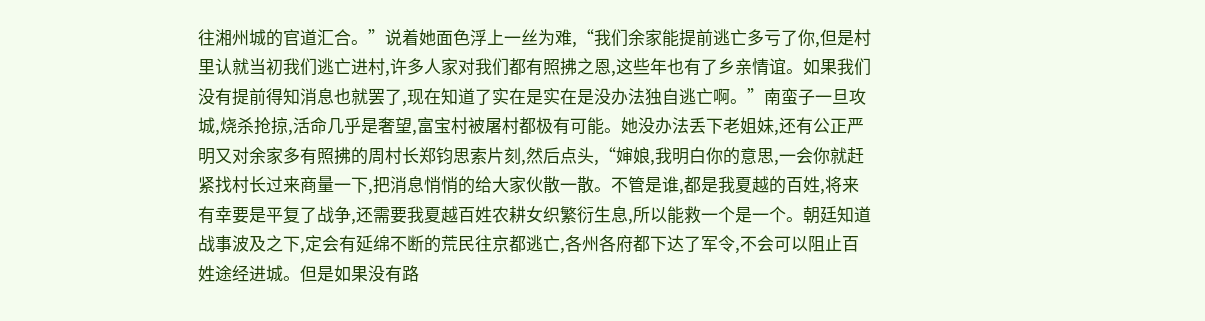往湘州城的官道汇合。”说着她面色浮上一丝为难,“我们余家能提前逃亡多亏了你,但是村里认就当初我们逃亡进村,许多人家对我们都有照拂之恩,这些年也有了乡亲情谊。如果我们没有提前得知消息也就罢了,现在知道了实在是实在是没办法独自逃亡啊。”南蛮子一旦攻城,烧杀抢掠,活命几乎是奢望,富宝村被屠村都极有可能。她没办法丢下老姐妹,还有公正严明又对余家多有照拂的周村长郑钧思索片刻,然后点头,“婶娘,我明白你的意思,一会你就赶紧找村长过来商量一下,把消息悄悄的给大家伙散一散。不管是谁,都是我夏越的百姓,将来有幸要是平复了战争,还需要我夏越百姓农耕女织繁衍生息,所以能救一个是一个。朝廷知道战事波及之下,定会有延绵不断的荒民往京都逃亡,各州各府都下达了军令,不会可以阻止百姓途经进城。但是如果没有路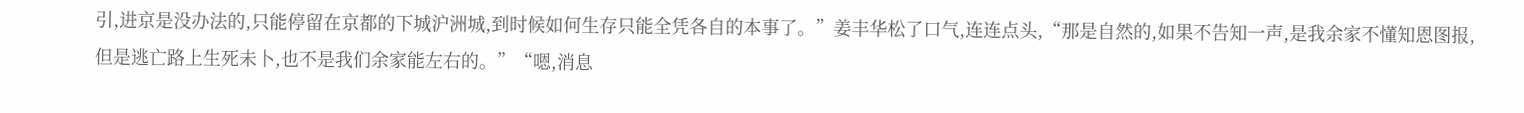引,进京是没办法的,只能停留在京都的下城沪洲城,到时候如何生存只能全凭各自的本事了。”姜丰华松了口气,连连点头,“那是自然的,如果不告知一声,是我余家不懂知恩图报,但是逃亡路上生死未卜,也不是我们余家能左右的。”“嗯,消息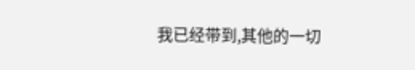我已经带到,其他的一切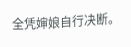全凭婶娘自行决断。